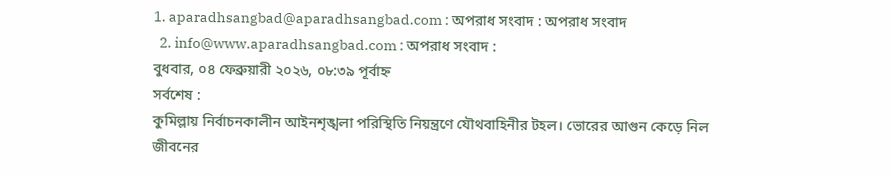1. aparadhsangbad@aparadhsangbad.com : অপরাধ সংবাদ : অপরাধ সংবাদ
  2. info@www.aparadhsangbad.com : অপরাধ সংবাদ :
বুধবার, ০৪ ফেব্রুয়ারী ২০২৬, ০৮:৩৯ পূর্বাহ্ন
সর্বশেষ :
কুমিল্লায় নির্বাচনকালীন আইনশৃঙ্খলা পরিস্থিতি নিয়ন্ত্রণে যৌথবাহিনীর টহল। ভোরের আগুন কেড়ে নিল জীবনের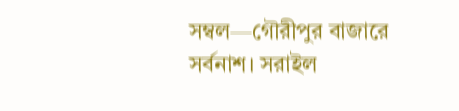সম্বল—গৌরীপুর বাজারে সর্বনাশ। সরাইল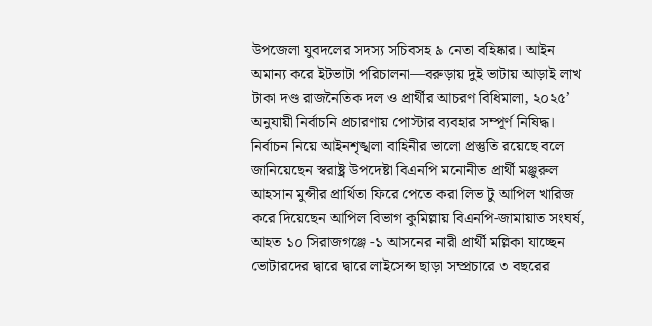উপজেলা যুবদলের সদস্য সচিবসহ ৯ নেতা বহিষ্কার। আইন অমান্য করে ইটভাটা পরিচালনা—বরুড়ায় দুই ভাটায় আড়াই লাখ টাকা দণ্ড রাজনৈতিক দল ও প্রার্থীর আচরণ বিধিমালা, ২০২৫’ অনুযায়ী নির্বাচনি প্রচারণায় পোস্টার ব্যবহার সম্পূর্ণ নিষিদ্ধ। নির্বাচন নিয়ে আইনশৃঙ্খলা বাহিনীর ভালো প্রস্তুতি রয়েছে বলে জানিয়েছেন স্বরাষ্ট্র উপদেষ্টা বিএনপি মনোনীত প্রার্থী মঞ্জুরুল আহসান মুন্সীর প্রার্থিতা ফিরে পেতে করা লিভ টু আপিল খারিজ করে দিয়েছেন আপিল বিভাগ কুমিল্লায় বিএনপি-জামায়াত সংঘর্ষ, আহত ১০ সিরাজগঞ্জে -১ আসনের নারী প্রার্থী মল্লিকা যাচ্ছেন ভোটারদের দ্বারে দ্বারে লাইসেন্স ছাড়া সম্প্রচারে ৩ বছরের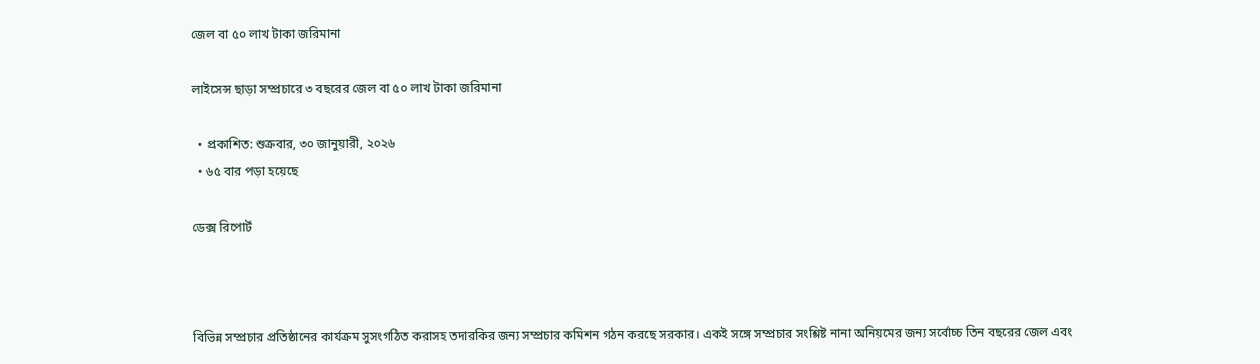জেল বা ৫০ লাখ টাকা জরিমানা

লাইসেন্স ছাড়া সম্প্রচারে ৩ বছরের জেল বা ৫০ লাখ টাকা জরিমানা

  • প্রকাশিত: শুক্রবার, ৩০ জানুয়ারী, ২০২৬
  • ৬৫ বার পড়া হয়েছে

ডেক্স রিপোর্ট



বিভিন্ন সম্প্রচার প্রতিষ্ঠানের কার্যক্রম সুসংগঠিত করাসহ তদারকির জন্য সম্প্রচার কমিশন গঠন করছে সরকার। একই সঙ্গে সম্প্রচার সংশ্লিষ্ট নানা অনিয়মের জন্য সর্বোচ্চ তিন বছরের জেল এবং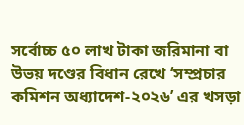সর্বোচ্চ ৫০ লাখ টাকা জরিমানা বা উভয় দণ্ডের বিধান রেখে ‘সম্প্রচার কমিশন অধ্যাদেশ-২০২৬’ এর খসড়া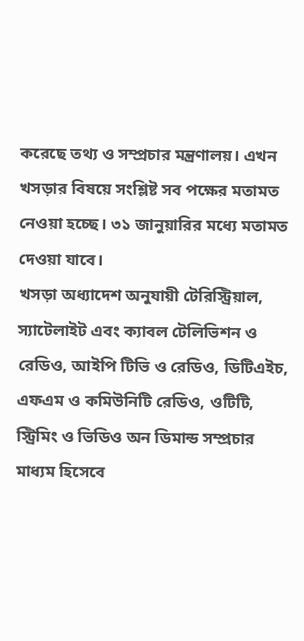করেছে তথ্য ও সম্প্রচার মন্ত্রণালয়। এখন খসড়ার বিষয়ে সংশ্লিষ্ট সব পক্ষের মতামত নেওয়া হচ্ছে। ৩১ জানুয়ারির মধ্যে মতামত দেওয়া যাবে।
খসড়া অধ্যাদেশ অনুযায়ী টেরিস্ট্রিয়াল, স্যাটেলাইট এবং ক্যাবল টেলিভিশন ও রেডিও, আইপি টিভি ও রেডিও, ডিটিএইচ, এফএম ও কমিউনিটি রেডিও, ওটিটি, স্ট্রিমিং ও ভিডিও অন ডিমান্ড সম্প্রচার মাধ্যম হিসেবে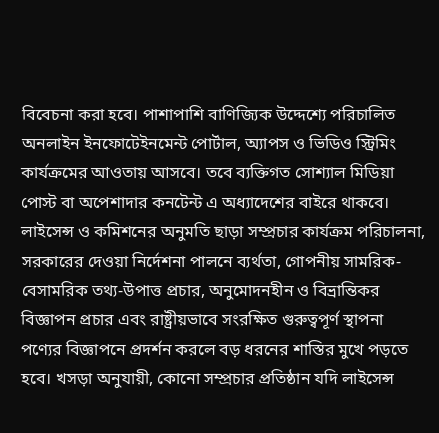বিবেচনা করা হবে। পাশাপাশি বাণিজ্যিক উদ্দেশ্যে পরিচালিত অনলাইন ইনফোটেইনমেন্ট পোর্টাল, অ্যাপস ও ভিডিও স্ট্রিমিং কার্যক্রমের আওতায় আসবে। তবে ব্যক্তিগত সোশ্যাল মিডিয়া পোস্ট বা অপেশাদার কনটেন্ট এ অধ্যাদেশের বাইরে থাকবে।
লাইসেন্স ও কমিশনের অনুমতি ছাড়া সম্প্রচার কার্যক্রম পরিচালনা, সরকারের দেওয়া নির্দেশনা পালনে ব্যর্থতা, গোপনীয় সামরিক-বেসামরিক তথ্য-উপাত্ত প্রচার, অনুমোদনহীন ও বিভ্রান্তিকর বিজ্ঞাপন প্রচার এবং রাষ্ট্রীয়ভাবে সংরক্ষিত গুরুত্বপূর্ণ স্থাপনা পণ্যের বিজ্ঞাপনে প্রদর্শন করলে বড় ধরনের শাস্তির মুখে পড়তে হবে। খসড়া অনুযায়ী, কোনো সম্প্রচার প্রতিষ্ঠান যদি লাইসেন্স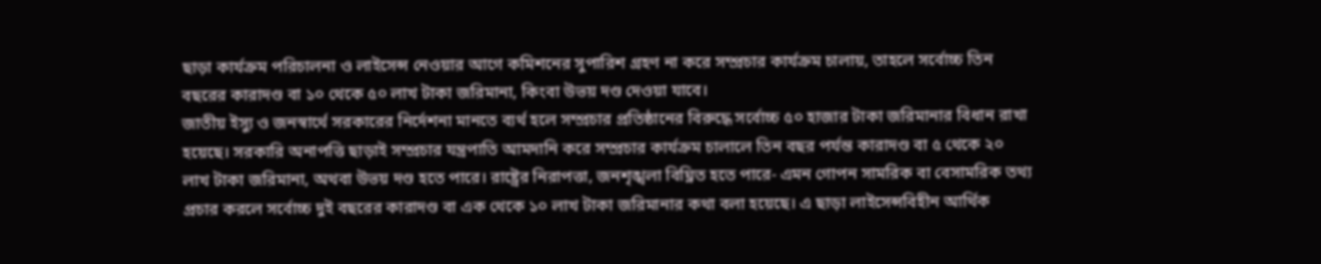ছাড়া কার্যক্রম পরিচালনা ও লাইসেন্স নেওয়ার আগে কমিশনের সুপারিশ গ্রহণ না করে সম্প্রচার কার্যক্রম চালায়, তাহলে সর্বোচ্চ তিন বছরের কারাদণ্ড বা ১০ থেকে ৫০ লাখ টাকা জরিমানা, কিংবা উভয় দণ্ড দেওয়া যাবে।
জাতীয় ইস্যু ও জনস্বার্থে সরকারের নির্দেশনা মানতে ব্যর্থ হলে সম্প্রচার প্রতিষ্ঠানের বিরুদ্ধে সর্বোচ্চ ৫০ হাজার টাকা জরিমানার বিধান রাখা হয়েছে। সরকারি অনাপত্তি ছাড়াই সম্প্রচার যন্ত্রপাতি আমদানি করে সম্প্রচার কার্যক্রম চালালে তিন বছর পর্যন্ত কারাদণ্ড বা ৫ থেকে ২০ লাখ টাকা জরিমানা, অথবা উভয় দণ্ড হতে পারে। রাষ্ট্রের নিরাপত্তা, জনশৃঙ্খলা বিঘ্নিত হতে পারে- এমন গোপন সামরিক বা বেসামরিক তথ্য প্রচার করলে সর্বোচ্চ দুই বছরের কারাদণ্ড বা এক থেকে ১০ লাখ টাকা জরিমানার কথা বলা হয়েছে। এ ছাড়া লাইসেন্সবিহীন আর্থিক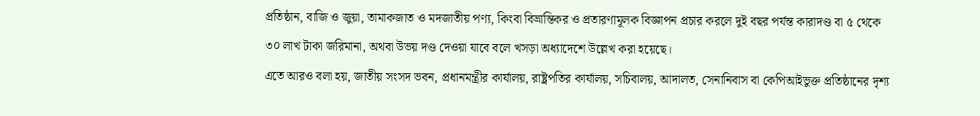প্রতিষ্ঠান, বাজি ও জুয়া, তামাকজাত ও মদজাতীয় পণ্য, কিংবা বিভ্রান্তিকর ও প্রতারণামূলক বিজ্ঞাপন প্রচার করলে দুই বছর পর্যন্ত কারাদণ্ড বা ৫ থেকে ৩০ লাখ টাকা জরিমানা, অথবা উভয় দণ্ড দেওয়া যাবে বলে খসড়া অধ্যাদেশে উল্লেখ করা হয়েছে।
এতে আরও বলা হয়, জাতীয় সংসদ ভবন, প্রধানমন্ত্রীর কার্যালয়, রাষ্ট্রপতির কার্যালয়, সচিবালয়, আদালত, সেনানিবাস বা কেপিআইভুক্ত প্রতিষ্ঠানের দৃশ্য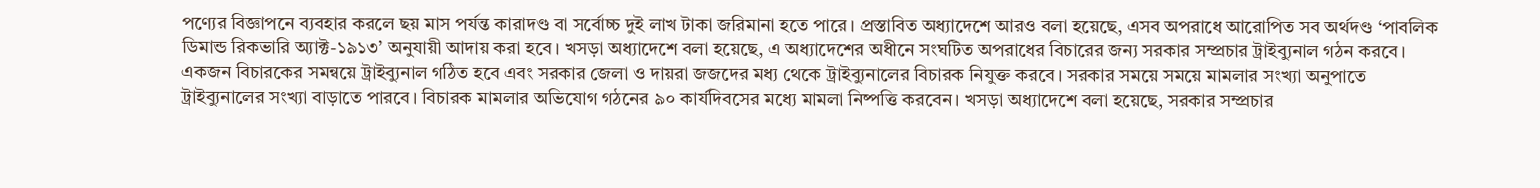পণ্যের বিজ্ঞাপনে ব্যবহার করলে ছয় মাস পর্যন্ত কারাদণ্ড বা সর্বোচ্চ দুই লাখ টাকা জরিমানা হতে পারে। প্রস্তাবিত অধ্যাদেশে আরও বলা হয়েছে, এসব অপরাধে আরোপিত সব অর্থদণ্ড ‘পাবলিক ডিমান্ড রিকভারি অ্যাক্ট-১৯১৩’ অনুযায়ী আদায় করা হবে। খসড়া অধ্যাদেশে বলা হয়েছে, এ অধ্যাদেশের অধীনে সংঘটিত অপরাধের বিচারের জন্য সরকার সম্প্রচার ট্রাইব্যুনাল গঠন করবে। একজন বিচারকের সমন্বয়ে ট্রাইব্যুনাল গঠিত হবে এবং সরকার জেলা ও দায়রা জজদের মধ্য থেকে ট্রাইব্যুনালের বিচারক নিযুক্ত করবে। সরকার সময়ে সময়ে মামলার সংখ্যা অনুপাতে ট্রাইব্যুনালের সংখ্যা বাড়াতে পারবে। বিচারক মামলার অভিযোগ গঠনের ৯০ কার্যদিবসের মধ্যে মামলা নিষ্পত্তি করবেন। খসড়া অধ্যাদেশে বলা হয়েছে, সরকার সম্প্রচার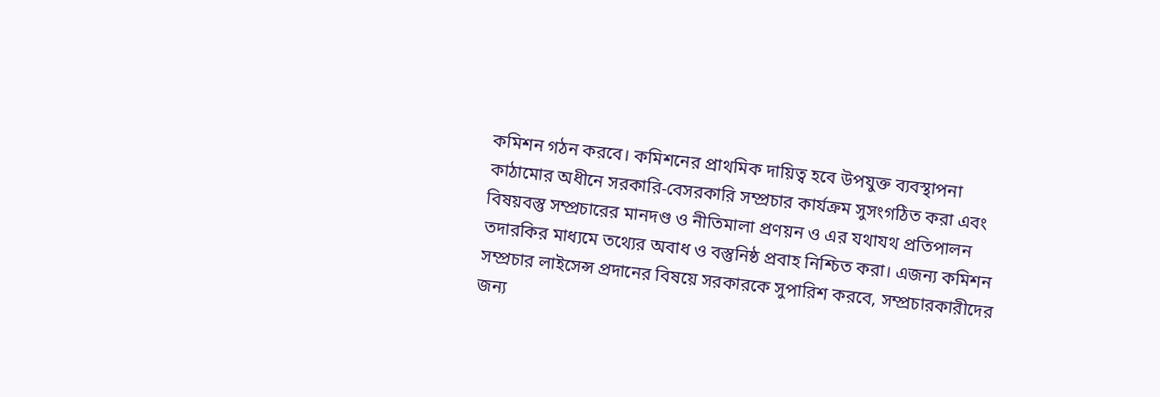কমিশন গঠন করবে। কমিশনের প্রাথমিক দায়িত্ব হবে উপযুক্ত ব্যবস্থাপনা কাঠামোর অধীনে সরকারি-বেসরকারি সম্প্রচার কার্যক্রম সুসংগঠিত করা এবং বিষয়বস্তু সম্প্রচারের মানদণ্ড ও নীতিমালা প্রণয়ন ও এর যথাযথ প্রতিপালন তদারকির মাধ্যমে তথ্যের অবাধ ও বস্তুনিষ্ঠ প্রবাহ নিশ্চিত করা। এজন্য কমিশন সম্প্রচার লাইসেন্স প্রদানের বিষয়ে সরকারকে সুপারিশ করবে, সম্প্রচারকারীদের জন্য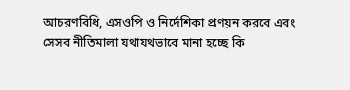আচরণবিধি, এসওপি ও নির্দেশিকা প্রণয়ন করবে এবং সেসব নীতিমালা যথাযথভাবে মানা হচ্ছে কি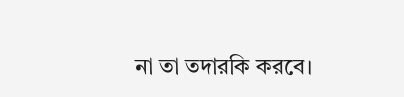না তা তদারকি করবে।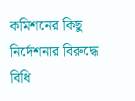কমিশনের কিছু নির্দেশনার বিরুদ্ধে বিধি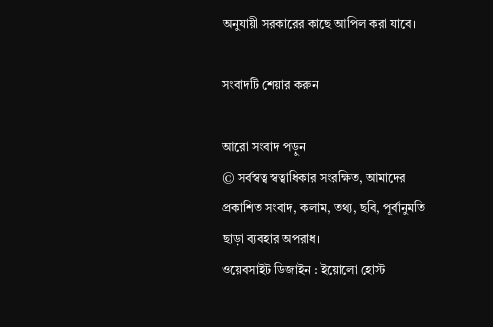অনুযায়ী সরকারের কাছে আপিল করা যাবে।

সংবাদটি শেয়ার করুন

আরো সংবাদ পড়ুন
© সর্বস্বত্ব স্বত্বাধিকার সংরক্ষিত, আমাদের প্রকাশিত সংবাদ, কলাম, তথ্য, ছবি, পূর্বানুমতি ছাড়া ব্যবহার অপরাধ।
ওয়েবসাইট ডিজাইন : ইয়োলো হোস্ট